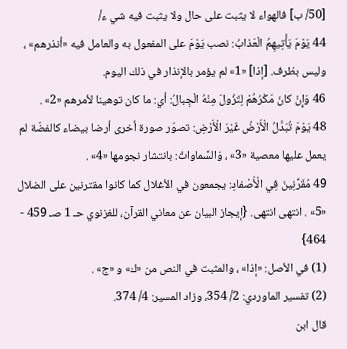[50/ ب] فالهواء لا يثبت على حال ولا يثبت فيه شي ء/
44 يَوْمَ يَأْتِيهِمُ الْعَذابُ: نصب يَوْمَ على المفعول به والعامل فيه «أنذرهم» ، وليس بظرف. [إذا] «1» لم يؤمر بالإنذار في ذلك اليوم.
46 وَإِنْ كانَ مَكْرُهُمْ لِتَزُولَ مِنْهُ الْجِبالُ: أي: ما كان توهينا لأمرهم «2» .
48 يَوْمَ تُبَدَّلُ الْأَرْضُ غَيْرَ الْأَرْضِ: تصوّر صورة أخرى أرضا بيضاء كالفضّة لم يعمل عليها معصية «3» ، وَالسَّماواتُ: بانتشار نجومها «4» .
49 مُقَرَّنِينَ فِي الْأَصْفادِ: يجمعون في الأغلال كما كانوا مقترنين على الضلال «5» . انتهى انتهى. {إيجاز البيان عن معاني القرآن، للغزنوي حـ 1 صـ 459 - 464}
(1) في الأصل: «إذا» ، والمثبت في النص من «ك» و «ج» .
(2) تفسير الماوردي: 2/ 354، وزاد المسير: 4/ 374.
قال ابن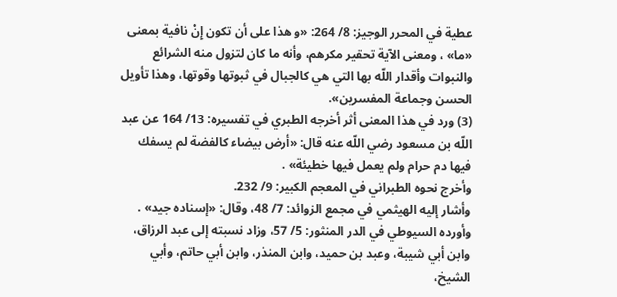عطية في المحرر الوجيز: 8/ 264: «و هذا على أن تكون إِنْ نافية بمعنى «ما» ، ومعنى الآية تحقير مكرهم، وأنه ما كان لتزول منه الشرائع والنبوات وأقدار اللّه بها التي هي كالجبال في ثبوتها وقوتها، وهذا تأويل الحسن وجماعة المفسرين».
(3) ورد في هذا المعنى أثر أخرجه الطبري في تفسيره: 13/ 164 عن عبد اللّه بن مسعود رضي اللّه عنه قال: «أرض بيضاء كالفضة لم يسفك فيها دم حرام ولم يعمل فيها خطيئة» .
وأخرج نحوه الطبراني في المعجم الكبير: 9/ 232.
وأشار إليه الهيثمي في مجمع الزوائد: 7/ 48، وقال: «إسناده جيد» .
وأورده السيوطي في الدر المنثور: 5/ 57، وزاد نسبته إلى عبد الرزاق، وابن أبي شيبة، وعبد بن حميد، وابن المنذر، وابن أبي حاتم، وأبي الشيخ،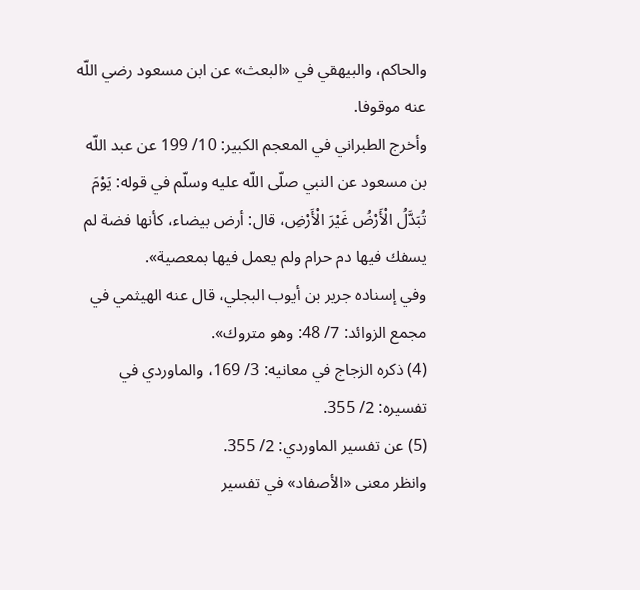والحاكم، والبيهقي في «البعث» عن ابن مسعود رضي اللّه عنه موقوفا.
وأخرج الطبراني في المعجم الكبير: 10/ 199 عن عبد اللّه بن مسعود عن النبي صلّى اللّه عليه وسلّم في قوله: يَوْمَ تُبَدَّلُ الْأَرْضُ غَيْرَ الْأَرْضِ، قال: أرض بيضاء، كأنها فضة لم يسفك فيها دم حرام ولم يعمل فيها بمعصية».
وفي إسناده جرير بن أيوب البجلي، قال عنه الهيثمي في مجمع الزوائد: 7/ 48: وهو متروك».
(4) ذكره الزجاج في معانيه: 3/ 169، والماوردي في تفسيره: 2/ 355.
(5) عن تفسير الماوردي: 2/ 355.
وانظر معنى «الأصفاد» في تفسير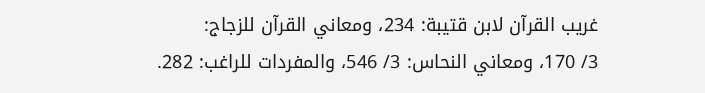غريب القرآن لابن قتيبة: 234، ومعاني القرآن للزجاج:
3/ 170، ومعاني النحاس: 3/ 546، والمفردات للراغب: 282.